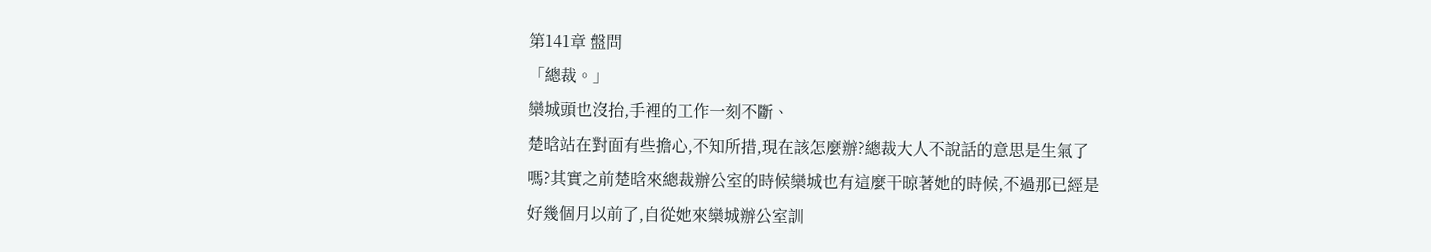第141章 盤問
「總裁。」
欒城頭也沒抬,手裡的工作一刻不斷、
楚晗站在對面有些擔心,不知所措,現在該怎麼辦?總裁大人不說話的意思是生氣了嗎?其實之前楚晗來總裁辦公室的時候欒城也有這麼干晾著她的時候,不過那已經是好幾個月以前了,自從她來欒城辦公室訓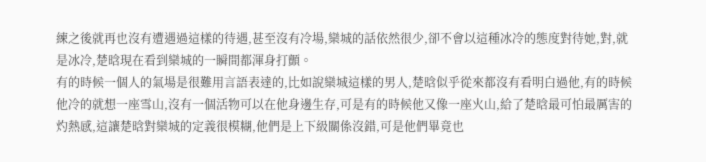練之後就再也沒有遭遇過這樣的待遇,甚至沒有冷場,欒城的話依然很少,卻不會以這種冰冷的態度對待她,對,就是冰冷,楚晗現在看到欒城的一瞬間都渾身打顫。
有的時候一個人的氣場是很難用言語表達的,比如說欒城這樣的男人,楚晗似乎從來都沒有看明白過他,有的時候他冷的就想一座雪山,沒有一個活物可以在他身邊生存,可是有的時候他又像一座火山,給了楚晗最可怕最厲害的灼熱感,這讓楚晗對欒城的定義很模糊,他們是上下級關係沒錯,可是他們畢竟也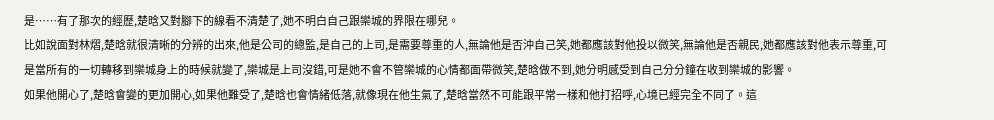是……有了那次的經歷,楚晗又對腳下的線看不清楚了,她不明白自己跟欒城的界限在哪兒。
比如說面對林熠,楚晗就很清晰的分辨的出來,他是公司的總監,是自己的上司,是需要尊重的人,無論他是否沖自己笑,她都應該對他投以微笑,無論他是否親民,她都應該對他表示尊重,可是當所有的一切轉移到欒城身上的時候就變了,欒城是上司沒錯,可是她不會不管欒城的心情都面帶微笑,楚晗做不到,她分明感受到自己分分鐘在收到欒城的影響。
如果他開心了,楚晗會變的更加開心,如果他難受了,楚晗也會情緒低落,就像現在他生氣了,楚晗當然不可能跟平常一樣和他打招呼,心境已經完全不同了。這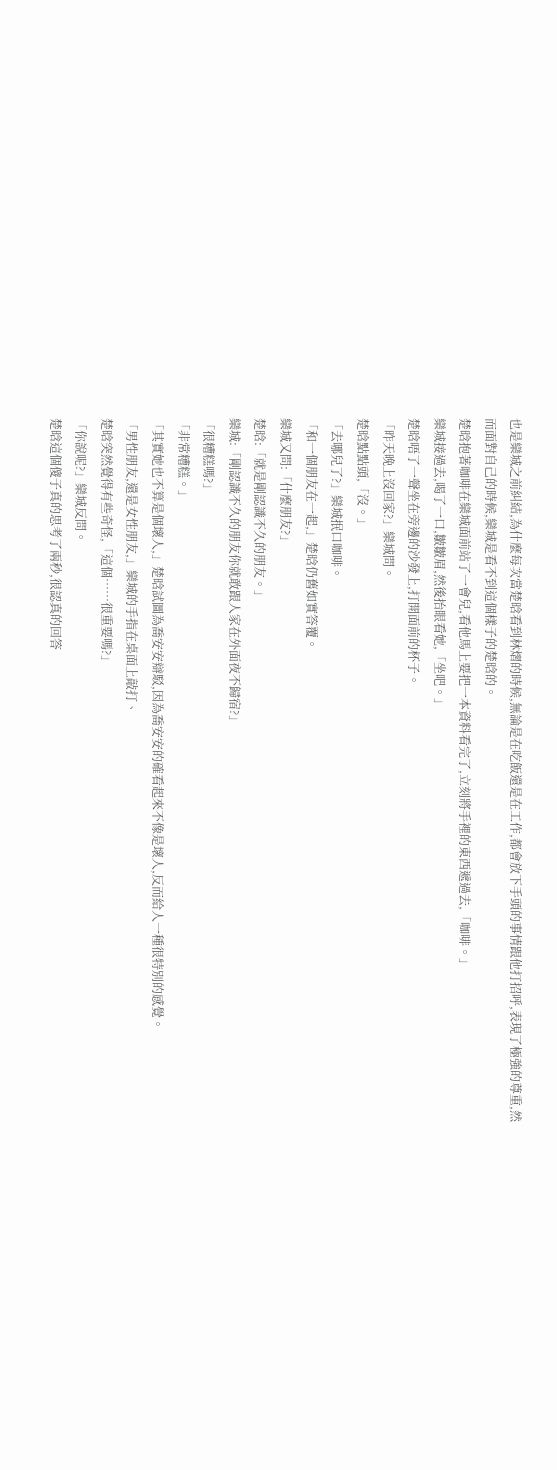也是欒城之前糾結,為什麼每次當楚晗看到林熠的時候,無論是在吃飯還是在工作,都會放下手頭的事情跟他打招呼,表現了極強的尊重,然而面對自己的時候,欒城是看不到這個樣子的楚晗的。
楚晗抱著咖啡在欒城面前站了一會兒,看他馬上要把一本資料看完了,立刻將手裡的東西遞過去,「咖啡。」
欒城接過去,喝了一口,皺皺眉,然後抬眼看她,「坐吧。」
楚晗唔了一聲坐在旁邊的沙發上,打開面前的杯子。
「昨天晚上沒回家?」欒城問。
楚晗點點頭,「沒。」
「去哪兒了?」欒城抿口咖啡。
「和一個朋友在一起,」楚晗仍舊如實答覆。
欒城又問:「什麼朋友?」
楚晗:「就是剛認識不久的朋友。」
欒城:「剛認識不久的朋友你就敢跟人家在外面夜不歸宿?」
「很糟糕嗎?」
「非常糟糕。」
「其實她也不算是個壞人,」楚晗試圖為喬安安辯駁,因為喬安安的確看起來不像是壞人,反而給人一種很特別的感覺。
「男性朋友,還是女性朋友,」欒城的手指在桌面上敲打、
楚晗突然覺得有些奇怪,「這個……很重要嗎?」
「你說呢?」欒城反問。
楚晗這個傻子真的思考了兩秒,很認真的回答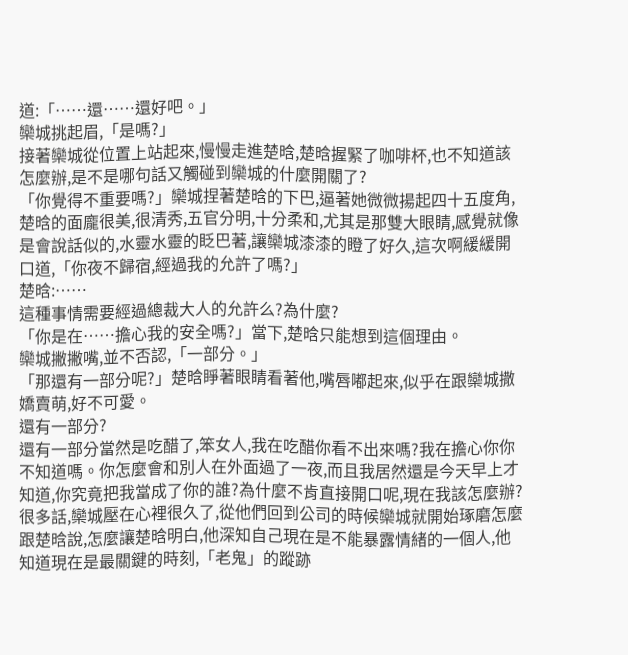道:「……還……還好吧。」
欒城挑起眉,「是嗎?」
接著欒城從位置上站起來,慢慢走進楚晗,楚晗握緊了咖啡杯,也不知道該怎麼辦,是不是哪句話又觸碰到欒城的什麼開關了?
「你覺得不重要嗎?」欒城捏著楚晗的下巴,逼著她微微揚起四十五度角,楚晗的面龐很美,很清秀,五官分明,十分柔和,尤其是那雙大眼睛,感覺就像是會說話似的,水靈水靈的眨巴著,讓欒城漆漆的瞪了好久,這次啊緩緩開口道,「你夜不歸宿,經過我的允許了嗎?」
楚晗:……
這種事情需要經過總裁大人的允許么?為什麼?
「你是在……擔心我的安全嗎?」當下,楚晗只能想到這個理由。
欒城撇撇嘴,並不否認,「一部分。」
「那還有一部分呢?」楚晗睜著眼睛看著他,嘴唇嘟起來,似乎在跟欒城撒嬌賣萌,好不可愛。
還有一部分?
還有一部分當然是吃醋了,笨女人,我在吃醋你看不出來嗎?我在擔心你你不知道嗎。你怎麼會和別人在外面過了一夜,而且我居然還是今天早上才知道,你究竟把我當成了你的誰?為什麼不肯直接開口呢,現在我該怎麼辦?
很多話,欒城壓在心裡很久了,從他們回到公司的時候欒城就開始琢磨怎麼跟楚晗說,怎麼讓楚晗明白,他深知自己現在是不能暴露情緒的一個人,他知道現在是最關鍵的時刻,「老鬼」的蹤跡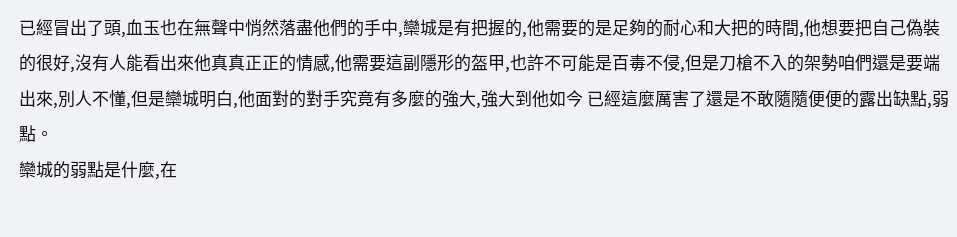已經冒出了頭,血玉也在無聲中悄然落盡他們的手中,欒城是有把握的,他需要的是足夠的耐心和大把的時間,他想要把自己偽裝的很好,沒有人能看出來他真真正正的情感,他需要這副隱形的盔甲,也許不可能是百毒不侵,但是刀槍不入的架勢咱們還是要端出來,別人不懂,但是欒城明白,他面對的對手究竟有多麼的強大,強大到他如今 已經這麼厲害了還是不敢隨隨便便的露出缺點,弱點。
欒城的弱點是什麼,在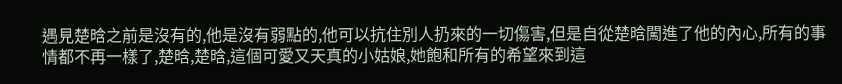遇見楚晗之前是沒有的,他是沒有弱點的,他可以抗住別人扔來的一切傷害,但是自從楚晗闖進了他的內心,所有的事情都不再一樣了,楚晗,楚晗,這個可愛又天真的小姑娘,她飽和所有的希望來到這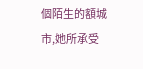個陌生的額城市,她所承受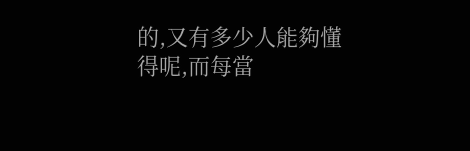的,又有多少人能夠懂得呢,而每當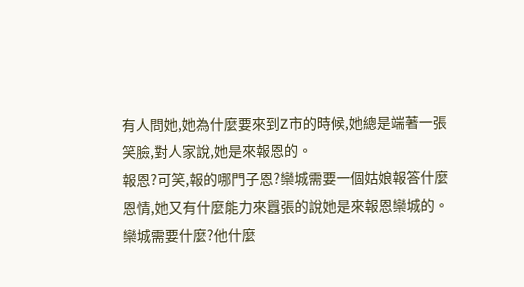有人問她,她為什麼要來到Z市的時候,她總是端著一張笑臉,對人家說,她是來報恩的。
報恩?可笑,報的哪門子恩?欒城需要一個姑娘報答什麼恩情,她又有什麼能力來囂張的說她是來報恩欒城的。欒城需要什麼?他什麼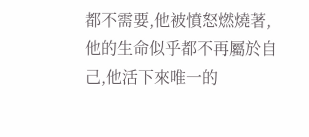都不需要,他被憤怒燃燒著,他的生命似乎都不再屬於自己,他活下來唯一的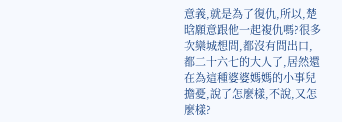意義,就是為了復仇,所以,楚晗願意跟他一起複仇嗎?很多次欒城想問,都沒有問出口,都二十六七的大人了,居然還在為這種婆婆媽媽的小事兒擔憂,說了怎麼樣,不說,又怎麼樣?